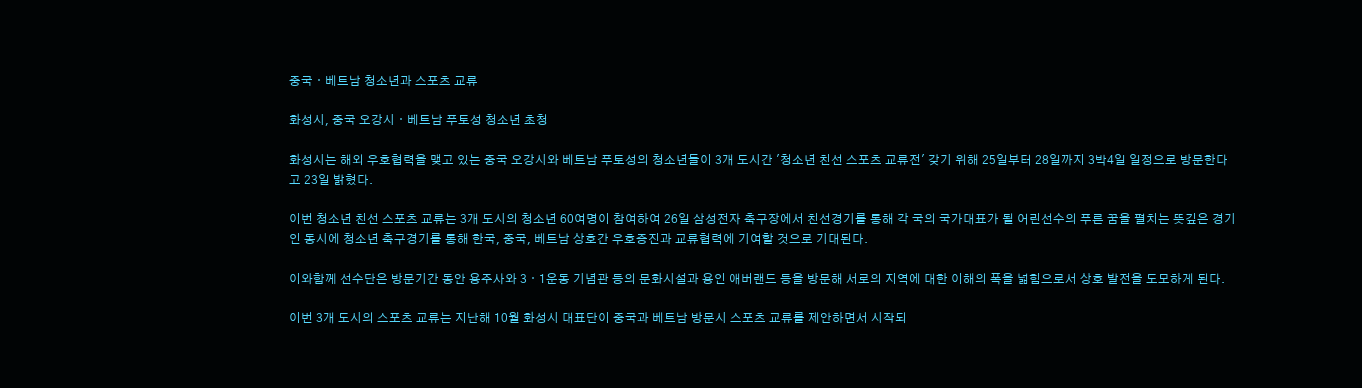중국ㆍ베트남 청소년과 스포츠 교류

화성시, 중국 오강시ㆍ베트남 푸토성 청소년 초청

화성시는 해외 우호협력을 맺고 있는 중국 오강시와 베트남 푸토성의 청소년들이 3개 도시간 '청소년 친선 스포츠 교류전' 갖기 위해 25일부터 28일까지 3박4일 일정으로 방문한다고 23일 밝혔다.

이번 청소년 친선 스포츠 교류는 3개 도시의 청소년 60여명이 참여하여 26일 삼성전자 축구장에서 친선경기를 통해 각 국의 국가대표가 될 어린선수의 푸른 꿈을 펼치는 뜻깊은 경기인 동시에 청소년 축구경기를 통해 한국, 중국, 베트남 상호간 우호증진과 교류협력에 기여할 것으로 기대된다.

이와함께 선수단은 방문기간 동안 용주사와 3ㆍ1운동 기념관 등의 문화시설과 용인 애버랜드 등을 방문해 서로의 지역에 대한 이해의 폭을 넓힘으로서 상호 발전을 도모하게 된다.

이번 3개 도시의 스포츠 교류는 지난해 10월 화성시 대표단이 중국과 베트남 방문시 스포츠 교류를 제안하면서 시작되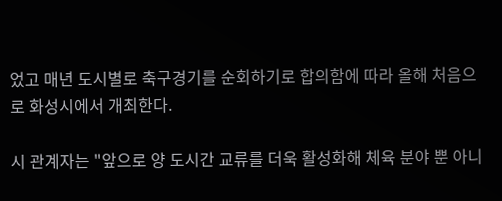었고 매년 도시별로 축구경기를 순회하기로 합의함에 따라 올해 처음으로 화성시에서 개최한다.

시 관계자는 "앞으로 양 도시간 교류를 더욱 활성화해 체육 분야 뿐 아니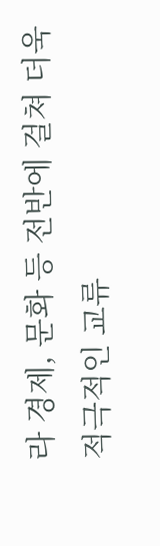라 경제, 문화 등 전반에 걸쳐 더욱 적극적인 교류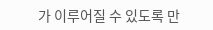가 이루어질 수 있도록 만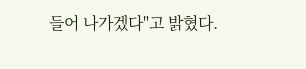들어 나가겠다"고 밝혔다.